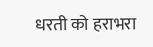धरती को हराभरा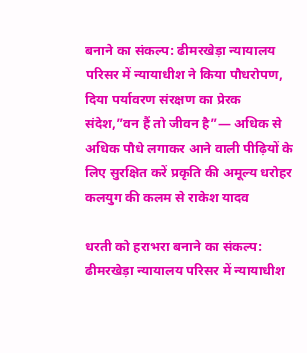बनाने का संकल्प: ढीमरखेड़ा न्यायालय परिसर में न्यायाधीश ने किया पौधरोपण, दिया पर्यावरण संरक्षण का प्रेरक संदेश,”वन हैं तो जीवन है”— अधिक से अधिक पौधे लगाकर आने वाली पीढ़ियों के लिए सुरक्षित करें प्रकृति की अमूल्य धरोहर
कलयुग की कलम से राकेश यादव

धरती को हराभरा बनाने का संकल्प: ढीमरखेड़ा न्यायालय परिसर में न्यायाधीश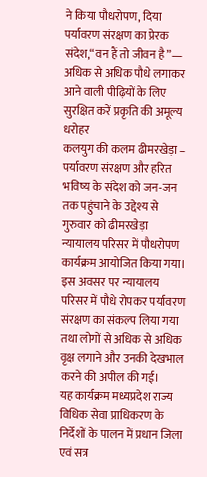ने किया पौधरोपण, दिया पर्यावरण संरक्षण का प्रेरक संदेश,“वन हैं तो जीवन है”— अधिक से अधिक पौधे लगाकर आने वाली पीढ़ियों के लिए सुरक्षित करें प्रकृति की अमूल्य धरोहर
कलयुग की कलम ढीमरखेड़ा – पर्यावरण संरक्षण और हरित भविष्य के संदेश को जन-जन तक पहुंचाने के उद्देश्य से गुरुवार को ढीमरखेड़ा न्यायालय परिसर में पौधरोपण कार्यक्रम आयोजित किया गया। इस अवसर पर न्यायालय परिसर में पौधे रोपकर पर्यावरण संरक्षण का संकल्प लिया गया तथा लोगों से अधिक से अधिक वृक्ष लगाने और उनकी देखभाल करने की अपील की गई।
यह कार्यक्रम मध्यप्रदेश राज्य विधिक सेवा प्राधिकरण के निर्देशों के पालन में प्रधान जिला एवं सत्र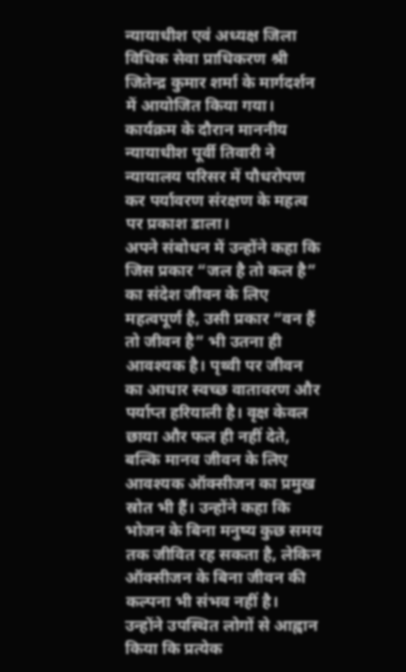न्यायाधीश एवं अध्यक्ष जिला विधिक सेवा प्राधिकरण श्री जितेन्द्र कुमार शर्मा के मार्गदर्शन में आयोजित किया गया। कार्यक्रम के दौरान माननीय न्यायाधीश पूर्वी तिवारी ने न्यायालय परिसर में पौधरोपण कर पर्यावरण संरक्षण के महत्व पर प्रकाश डाला।
अपने संबोधन में उन्होंने कहा कि जिस प्रकार “जल है तो कल है” का संदेश जीवन के लिए महत्वपूर्ण है, उसी प्रकार “वन हैं तो जीवन है” भी उतना ही आवश्यक है। पृथ्वी पर जीवन का आधार स्वच्छ वातावरण और पर्याप्त हरियाली है। वृक्ष केवल छाया और फल ही नहीं देते, बल्कि मानव जीवन के लिए आवश्यक ऑक्सीजन का प्रमुख स्रोत भी हैं। उन्होंने कहा कि भोजन के बिना मनुष्य कुछ समय तक जीवित रह सकता है, लेकिन ऑक्सीजन के बिना जीवन की कल्पना भी संभव नहीं है।
उन्होंने उपस्थित लोगों से आह्वान किया कि प्रत्येक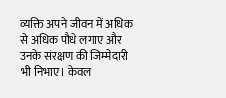व्यक्ति अपने जीवन में अधिक से अधिक पौधे लगाए और उनके संरक्षण की जिम्मेदारी भी निभाए। केवल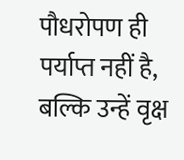पौधरोपण ही पर्याप्त नहीं है, बल्कि उन्हें वृक्ष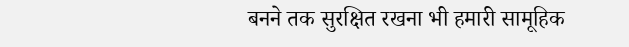बनने तक सुरक्षित रखना भी हमारी सामूहिक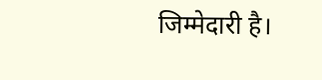जिम्मेदारी है।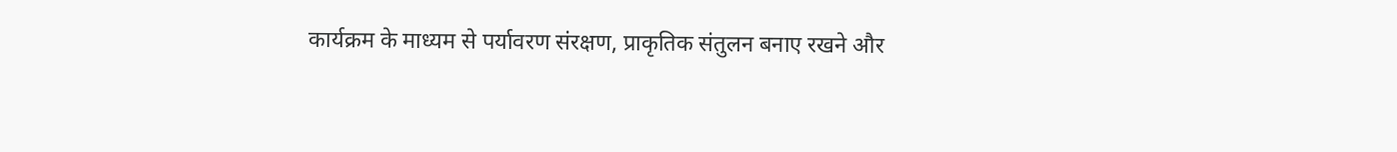कार्यक्रम के माध्यम से पर्यावरण संरक्षण, प्राकृतिक संतुलन बनाए रखने और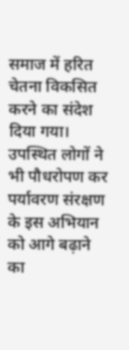समाज में हरित चेतना विकसित करने का संदेश दिया गया। उपस्थित लोगों ने भी पौधरोपण कर पर्यावरण संरक्षण के इस अभियान को आगे बढ़ाने का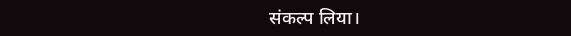संकल्प लिया।